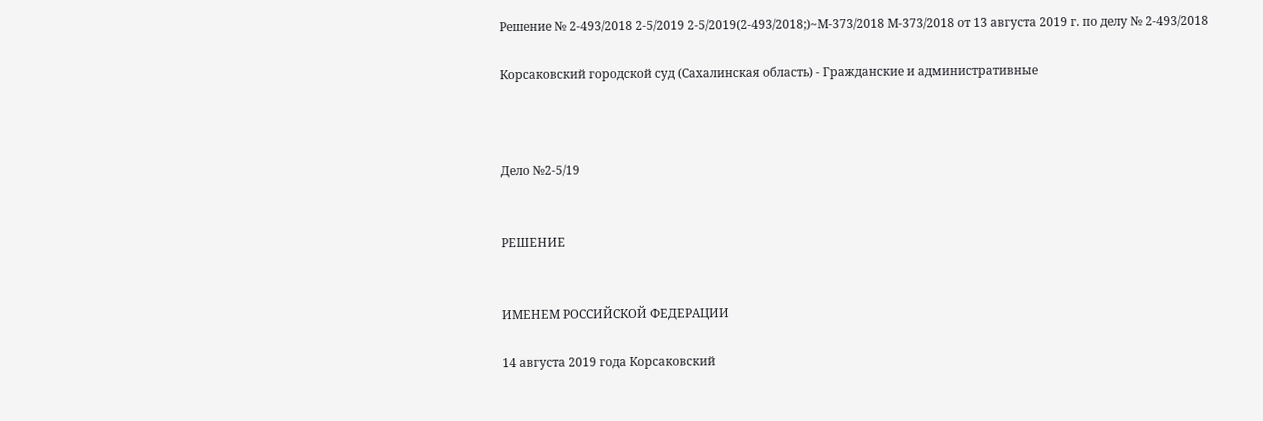Решение № 2-493/2018 2-5/2019 2-5/2019(2-493/2018;)~М-373/2018 М-373/2018 от 13 августа 2019 г. по делу № 2-493/2018

Корсаковский городской суд (Сахалинская область) - Гражданские и административные



Дело №2-5/19


РЕШЕНИЕ


ИМЕНЕМ РОССИЙСКОЙ ФЕДЕРАЦИИ

14 августа 2019 года Корсаковский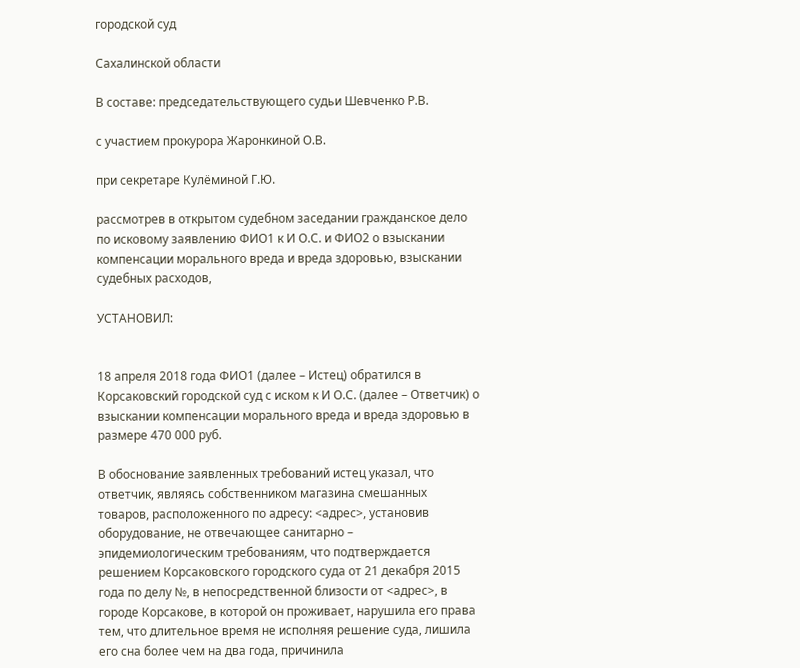городской суд

Сахалинской области

В составе: председательствующего судьи Шевченко Р.В.

с участием прокурора Жаронкиной О.В.

при секретаре Кулёминой Г.Ю.

рассмотрев в открытом судебном заседании гражданское дело по исковому заявлению ФИО1 к И О.С. и ФИО2 о взыскании компенсации морального вреда и вреда здоровью, взыскании судебных расходов,

УСТАНОВИЛ:


18 апреля 2018 года ФИО1 (далее – Истец) обратился в Корсаковский городской суд с иском к И О.С. (далее – Ответчик) о взыскании компенсации морального вреда и вреда здоровью в размере 470 000 руб.

В обоснование заявленных требований истец указал, что ответчик, являясь собственником магазина смешанных товаров, расположенного по адресу: <адрес>, установив оборудование, не отвечающее санитарно – эпидемиологическим требованиям, что подтверждается решением Корсаковского городского суда от 21 декабря 2015 года по делу №, в непосредственной близости от <адрес>, в городе Корсакове, в которой он проживает, нарушила его права тем, что длительное время не исполняя решение суда, лишила его сна более чем на два года, причинила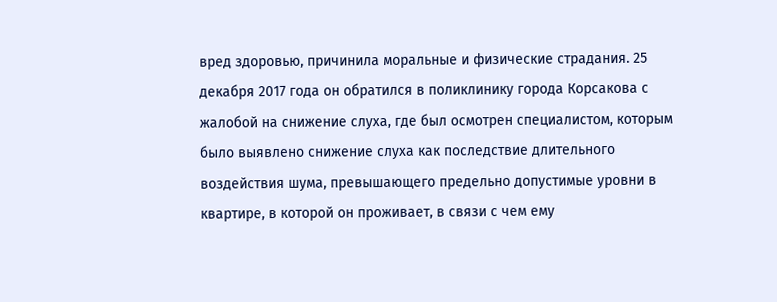вред здоровью, причинила моральные и физические страдания. 25 декабря 2017 года он обратился в поликлинику города Корсакова с жалобой на снижение слуха, где был осмотрен специалистом, которым было выявлено снижение слуха как последствие длительного воздействия шума, превышающего предельно допустимые уровни в квартире, в которой он проживает, в связи с чем ему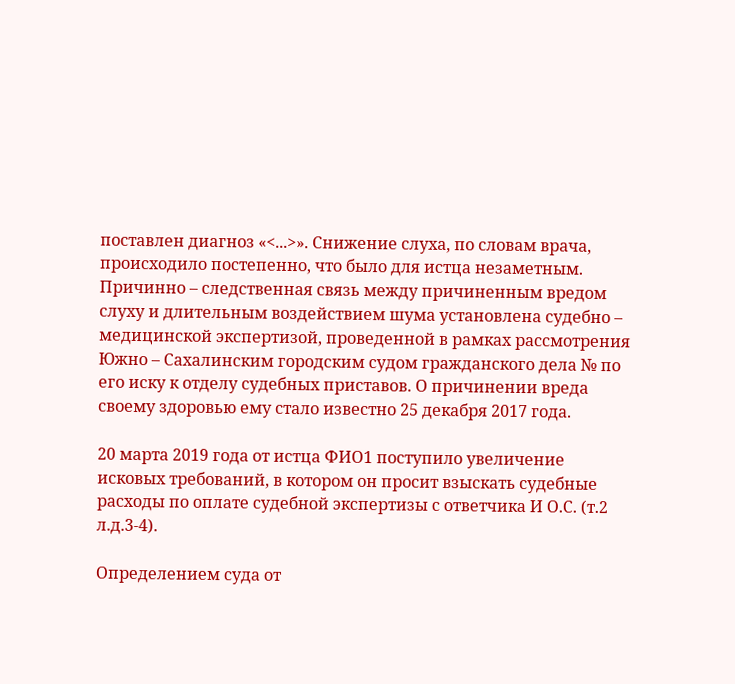поставлен диагноз «<...>». Снижение слуха, по словам врача, происходило постепенно, что было для истца незаметным. Причинно – следственная связь между причиненным вредом слуху и длительным воздействием шума установлена судебно – медицинской экспертизой, проведенной в рамках рассмотрения Южно – Сахалинским городским судом гражданского дела № по его иску к отделу судебных приставов. О причинении вреда своему здоровью ему стало известно 25 декабря 2017 года.

20 марта 2019 года от истца ФИО1 поступило увеличение исковых требований, в котором он просит взыскать судебные расходы по оплате судебной экспертизы с ответчика И О.С. (т.2 л.д.3-4).

Определением суда от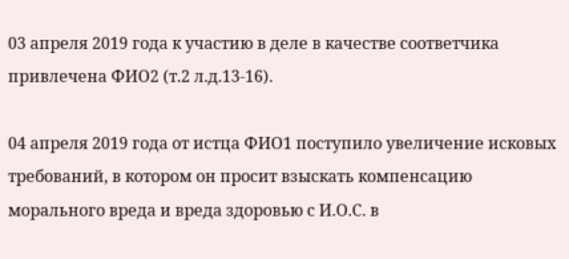03 апреля 2019 года к участию в деле в качестве соответчика привлечена ФИО2 (т.2 л.д.13-16).

04 апреля 2019 года от истца ФИО1 поступило увеличение исковых требований, в котором он просит взыскать компенсацию морального вреда и вреда здоровью с И.О.С. в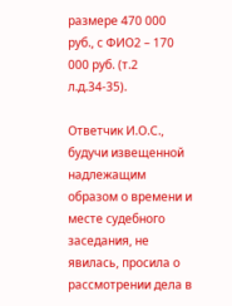размере 470 000 руб., с ФИО2 – 170 000 руб. (т.2 л.д.34-35).

Ответчик И.О.С., будучи извещенной надлежащим образом о времени и месте судебного заседания, не явилась, просила о рассмотрении дела в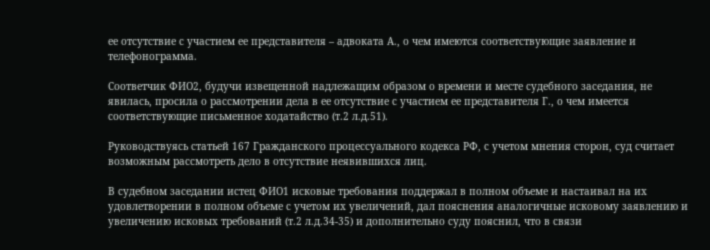ее отсутствие с участием ее представителя – адвоката А., о чем имеются соответствующие заявление и телефонограмма.

Соответчик ФИО2, будучи извещенной надлежащим образом о времени и месте судебного заседания, не явилась, просила о рассмотрении дела в ее отсутствие с участием ее представителя Г., о чем имеется соответствующие письменное ходатайство (т.2 л.д.51).

Руководствуясь статьей 167 Гражданского процессуального кодекса РФ, с учетом мнения сторон, суд считает возможным рассмотреть дело в отсутствие неявившихся лиц.

В судебном заседании истец ФИО1 исковые требования поддержал в полном объеме и настаивал на их удовлетворении в полном объеме с учетом их увеличений, дал пояснения аналогичные исковому заявлению и увеличению исковых требований (т.2 л.д.34-35) и дополнительно суду пояснил, что в связи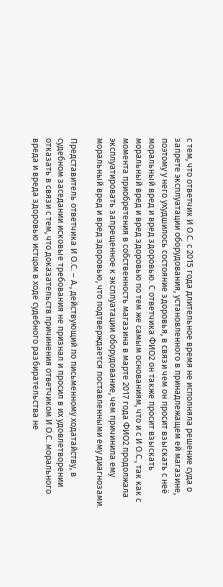с тем, что ответчик И О.С. с 2015 года длительное время не исполняла решение суда о запрете эксплуатации оборудования, установленного в принадлежащем ей магазине, поэтому у него ухудшилось состояние здоровья, в связи чем он просит взыскать с неё моральный вред и вред здоровью. С ответчика ФИО2 он также просит взыскать моральный вред и вред здоровью по тем же самым основаниям, что и с И О.С., так как с момента приобретения в собственность магазина в марте 2017 года ФИО2 продолжала эксплуатировать запрещенное к эксплуатации оборудование, чем причинила ему моральный вред и вред здоровью, что подтверждается поставленными ему диагнозами.

Представитель ответчика И О.С. – А., действующий по письменному ходатайству, в судебном заседании исковые требования не признал и просил в их удовлетворении отказать в связи с тем, что доказательств причинения ответчиком И О.С. морального вреда и вреда здоровью истцом в ходе судебного разбирательства не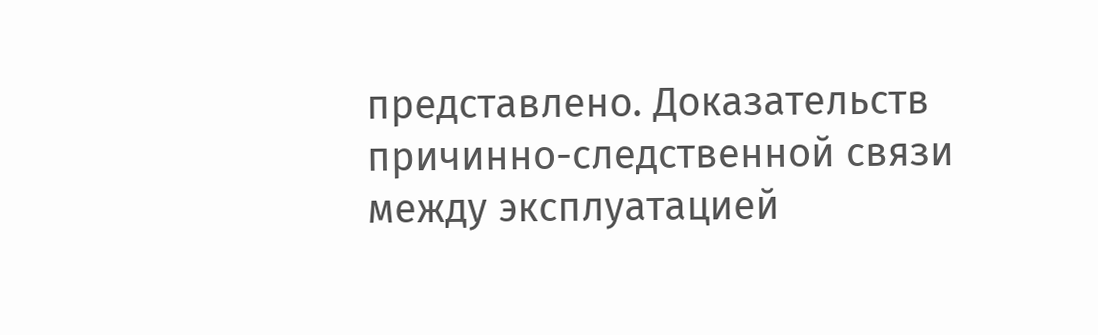представлено. Доказательств причинно-следственной связи между эксплуатацией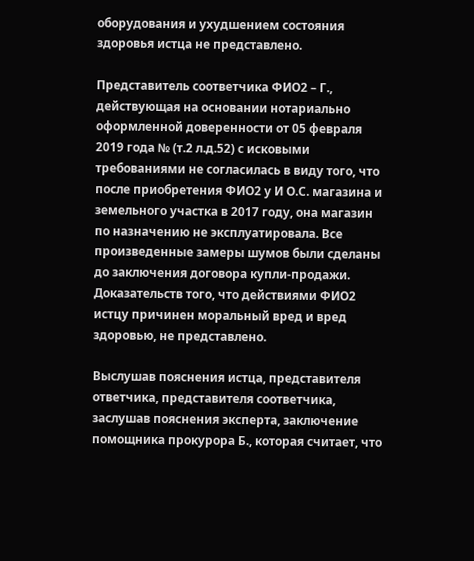оборудования и ухудшением состояния здоровья истца не представлено.

Представитель соответчика ФИО2 – Г., действующая на основании нотариально оформленной доверенности от 05 февраля 2019 года № (т.2 л.д.52) с исковыми требованиями не согласилась в виду того, что после приобретения ФИО2 у И О.С. магазина и земельного участка в 2017 году, она магазин по назначению не эксплуатировала. Все произведенные замеры шумов были сделаны до заключения договора купли-продажи. Доказательств того, что действиями ФИО2 истцу причинен моральный вред и вред здоровью, не представлено.

Выслушав пояснения истца, представителя ответчика, представителя соответчика, заслушав пояснения эксперта, заключение помощника прокурора Б., которая считает, что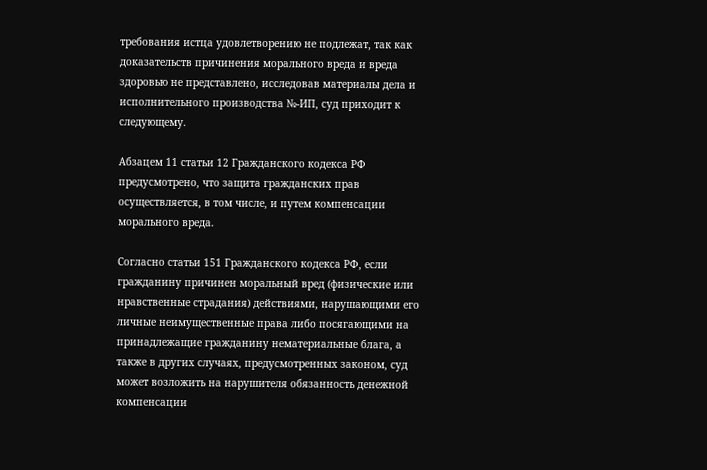требования истца удовлетворению не подлежат, так как доказательств причинения морального вреда и вреда здоровью не представлено, исследовав материалы дела и исполнительного производства №-ИП, суд приходит к следующему.

Абзацем 11 статьи 12 Гражданского кодекса РФ предусмотрено, что защита гражданских прав осуществляется, в том числе, и путем компенсации морального вреда.

Согласно статьи 151 Гражданского кодекса РФ, если гражданину причинен моральный вред (физические или нравственные страдания) действиями, нарушающими его личные неимущественные права либо посягающими на принадлежащие гражданину нематериальные блага, а также в других случаях, предусмотренных законом, суд может возложить на нарушителя обязанность денежной компенсации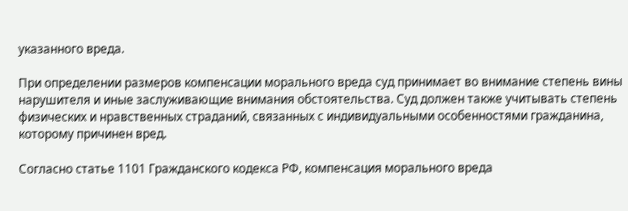указанного вреда.

При определении размеров компенсации морального вреда суд принимает во внимание степень вины нарушителя и иные заслуживающие внимания обстоятельства. Суд должен также учитывать степень физических и нравственных страданий, связанных с индивидуальными особенностями гражданина, которому причинен вред.

Согласно статье 1101 Гражданского кодекса РФ, компенсация морального вреда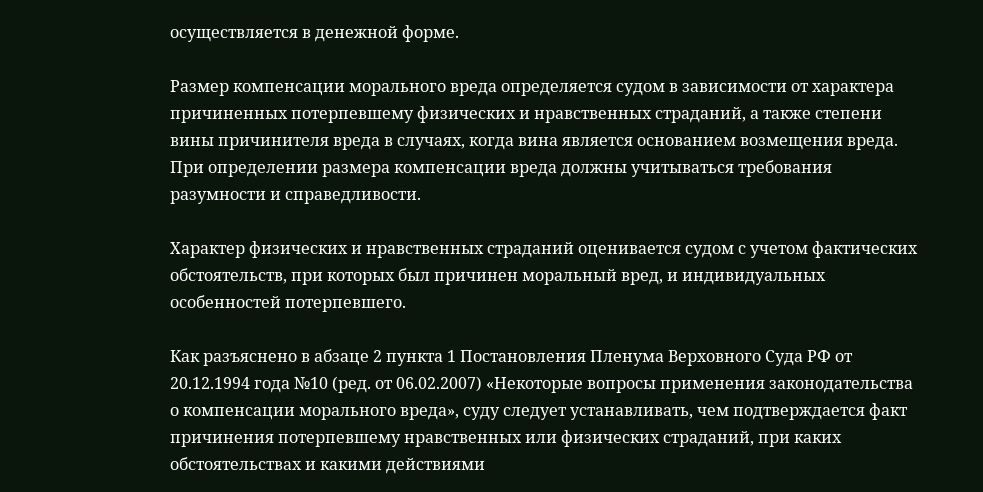осуществляется в денежной форме.

Размер компенсации морального вреда определяется судом в зависимости от характера причиненных потерпевшему физических и нравственных страданий, а также степени вины причинителя вреда в случаях, когда вина является основанием возмещения вреда. При определении размера компенсации вреда должны учитываться требования разумности и справедливости.

Характер физических и нравственных страданий оценивается судом с учетом фактических обстоятельств, при которых был причинен моральный вред, и индивидуальных особенностей потерпевшего.

Как разъяснено в абзаце 2 пункта 1 Постановления Пленума Верховного Суда РФ от 20.12.1994 года №10 (ред. от 06.02.2007) «Некоторые вопросы применения законодательства о компенсации морального вреда», суду следует устанавливать, чем подтверждается факт причинения потерпевшему нравственных или физических страданий, при каких обстоятельствах и какими действиями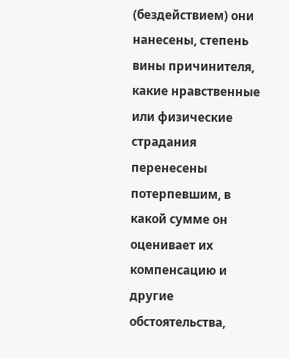(бездействием) они нанесены, степень вины причинителя, какие нравственные или физические страдания перенесены потерпевшим, в какой сумме он оценивает их компенсацию и другие обстоятельства,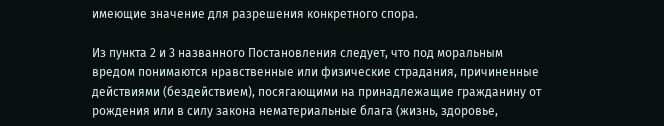имеющие значение для разрешения конкретного спора.

Из пункта 2 и 3 названного Постановления следует, что под моральным вредом понимаются нравственные или физические страдания, причиненные действиями (бездействием), посягающими на принадлежащие гражданину от рождения или в силу закона нематериальные блага (жизнь, здоровье,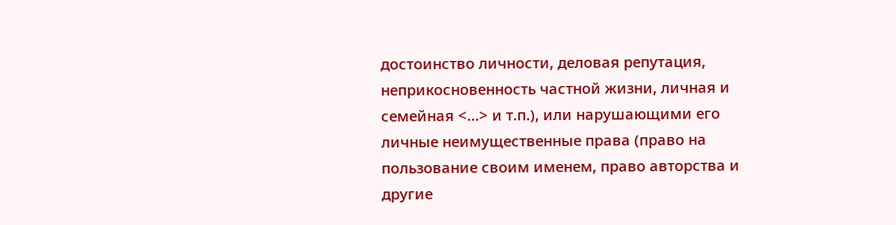достоинство личности, деловая репутация, неприкосновенность частной жизни, личная и семейная <...> и т.п.), или нарушающими его личные неимущественные права (право на пользование своим именем, право авторства и другие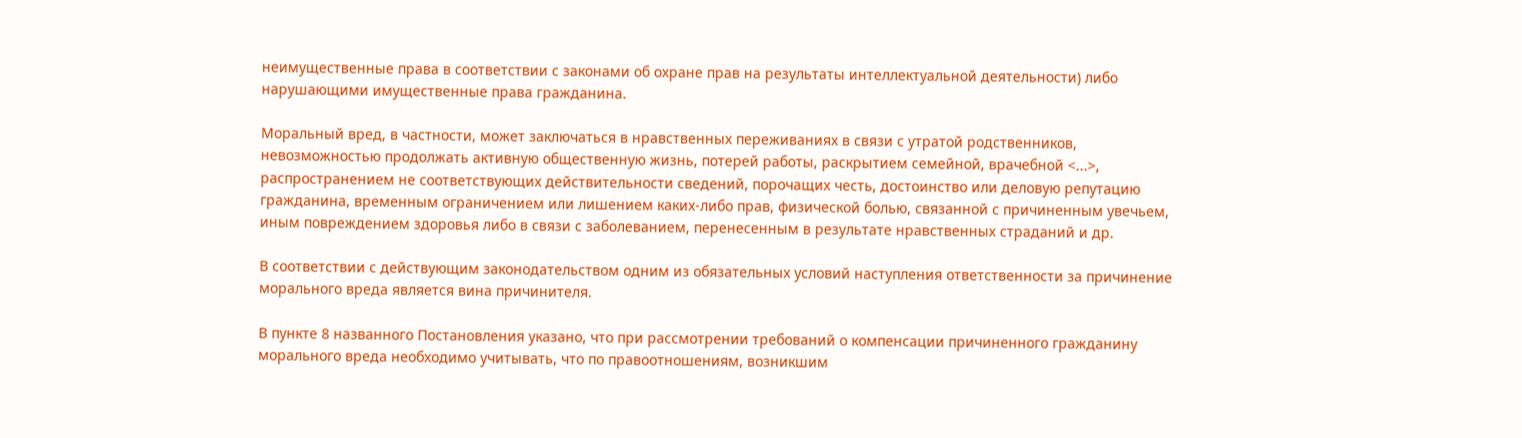неимущественные права в соответствии с законами об охране прав на результаты интеллектуальной деятельности) либо нарушающими имущественные права гражданина.

Моральный вред, в частности, может заключаться в нравственных переживаниях в связи с утратой родственников, невозможностью продолжать активную общественную жизнь, потерей работы, раскрытием семейной, врачебной <...>, распространением не соответствующих действительности сведений, порочащих честь, достоинство или деловую репутацию гражданина, временным ограничением или лишением каких-либо прав, физической болью, связанной с причиненным увечьем, иным повреждением здоровья либо в связи с заболеванием, перенесенным в результате нравственных страданий и др.

В соответствии с действующим законодательством одним из обязательных условий наступления ответственности за причинение морального вреда является вина причинителя.

В пункте 8 названного Постановления указано, что при рассмотрении требований о компенсации причиненного гражданину морального вреда необходимо учитывать, что по правоотношениям, возникшим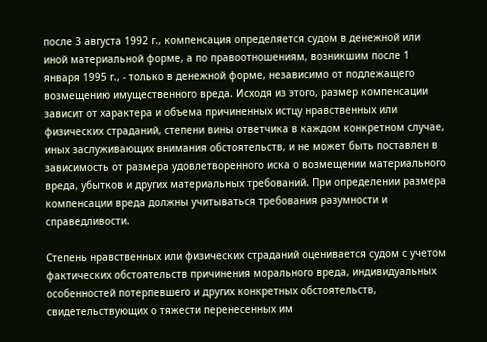после 3 августа 1992 г., компенсация определяется судом в денежной или иной материальной форме, а по правоотношениям, возникшим после 1 января 1995 г., - только в денежной форме, независимо от подлежащего возмещению имущественного вреда. Исходя из этого, размер компенсации зависит от характера и объема причиненных истцу нравственных или физических страданий, степени вины ответчика в каждом конкретном случае, иных заслуживающих внимания обстоятельств, и не может быть поставлен в зависимость от размера удовлетворенного иска о возмещении материального вреда, убытков и других материальных требований. При определении размера компенсации вреда должны учитываться требования разумности и справедливости.

Степень нравственных или физических страданий оценивается судом с учетом фактических обстоятельств причинения морального вреда, индивидуальных особенностей потерпевшего и других конкретных обстоятельств, свидетельствующих о тяжести перенесенных им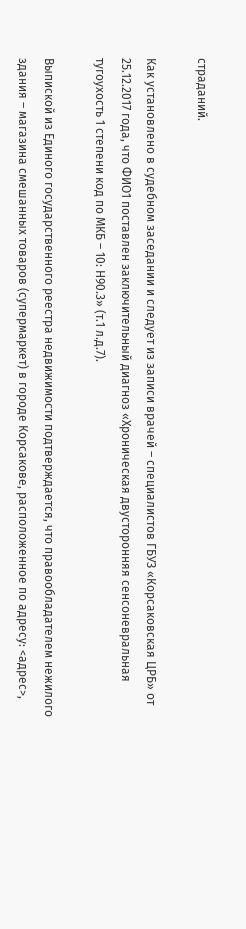страданий.

Как установлено в судебном заседании и следует из записи врачей – специалистов ГБУЗ «Корсаковская ЦРБ» от 25.12.2017 года, что ФИО1 поставлен заключительный диагноз «Хроническая двусторонняя сенсоневральная тугоухость 1 степени код по МКБ – 10: Н90.3» (т.1 л.д.7).

Выпиской из Единого государственного реестра недвижимости подтверждается, что правообладателем нежилого здания – магазина смешанных товаров (супермаркет) в городе Корсакове, расположенное по адресу: <адрес>,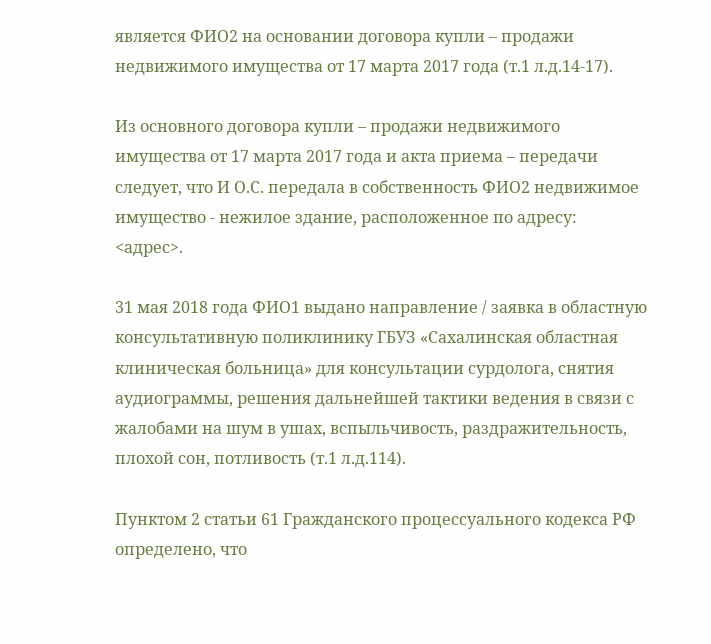является ФИО2 на основании договора купли – продажи недвижимого имущества от 17 марта 2017 года (т.1 л.д.14-17).

Из основного договора купли – продажи недвижимого имущества от 17 марта 2017 года и акта приема – передачи следует, что И О.С. передала в собственность ФИО2 недвижимое имущество - нежилое здание, расположенное по адресу: <адрес>.

31 мая 2018 года ФИО1 выдано направление / заявка в областную консультативную поликлинику ГБУЗ «Сахалинская областная клиническая больница» для консультации сурдолога, снятия аудиограммы, решения дальнейшей тактики ведения в связи с жалобами на шум в ушах, вспыльчивость, раздражительность, плохой сон, потливость (т.1 л.д.114).

Пунктом 2 статьи 61 Гражданского процессуального кодекса РФ определено, что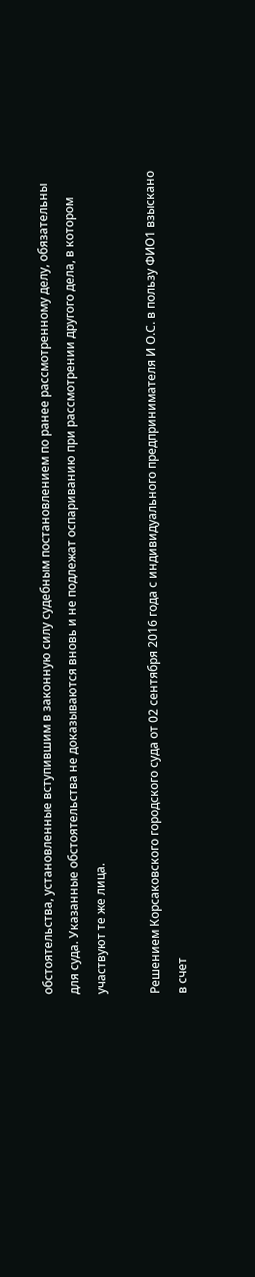обстоятельства, установленные вступившим в законную силу судебным постановлением по ранее рассмотренному делу, обязательны для суда. Указанные обстоятельства не доказываются вновь и не подлежат оспариванию при рассмотрении другого дела, в котором участвуют те же лица.

Решением Корсаковского городского суда от 02 сентября 2016 года с индивидуального предпринимателя И О.С. в пользу ФИО1 взыскано в счет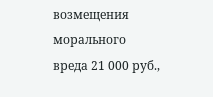возмещения морального вреда 21 000 руб.,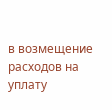в возмещение расходов на уплату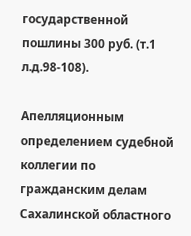государственной пошлины 300 руб. (т.1 л.д.98-108).

Апелляционным определением судебной коллегии по гражданским делам Сахалинской областного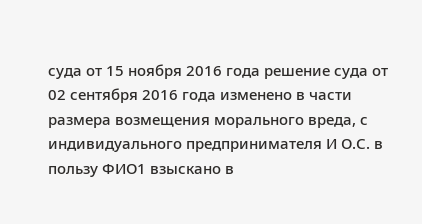суда от 15 ноября 2016 года решение суда от 02 сентября 2016 года изменено в части размера возмещения морального вреда, с индивидуального предпринимателя И О.С. в пользу ФИО1 взыскано в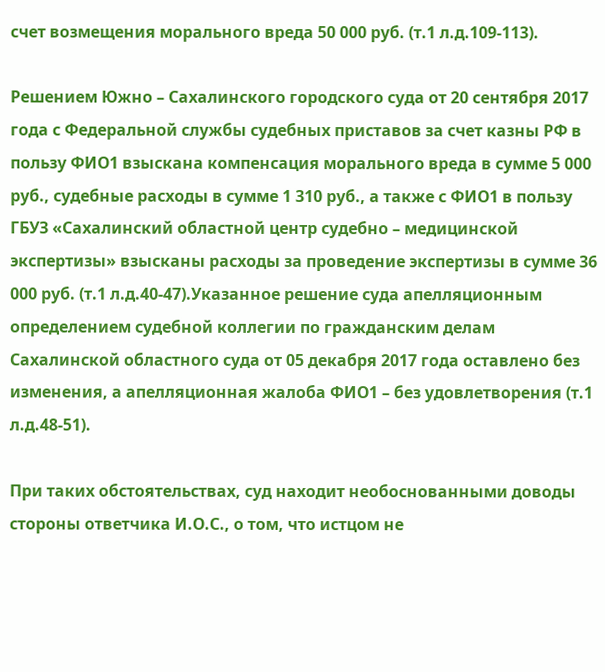счет возмещения морального вреда 50 000 руб. (т.1 л.д.109-113).

Решением Южно – Сахалинского городского суда от 20 сентября 2017 года с Федеральной службы судебных приставов за счет казны РФ в пользу ФИО1 взыскана компенсация морального вреда в сумме 5 000 руб., судебные расходы в сумме 1 310 руб., а также с ФИО1 в пользу ГБУЗ «Сахалинский областной центр судебно – медицинской экспертизы» взысканы расходы за проведение экспертизы в сумме 36 000 руб. (т.1 л.д.40-47).Указанное решение суда апелляционным определением судебной коллегии по гражданским делам Сахалинской областного суда от 05 декабря 2017 года оставлено без изменения, а апелляционная жалоба ФИО1 – без удовлетворения (т.1 л.д.48-51).

При таких обстоятельствах, суд находит необоснованными доводы стороны ответчика И.О.С., о том, что истцом не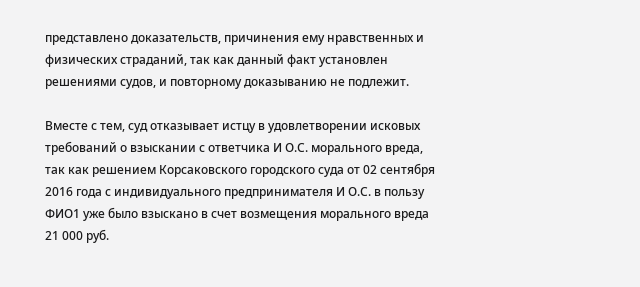представлено доказательств, причинения ему нравственных и физических страданий, так как данный факт установлен решениями судов, и повторному доказыванию не подлежит.

Вместе с тем, суд отказывает истцу в удовлетворении исковых требований о взыскании с ответчика И О.С. морального вреда, так как решением Корсаковского городского суда от 02 сентября 2016 года с индивидуального предпринимателя И О.С. в пользу ФИО1 уже было взыскано в счет возмещения морального вреда 21 000 руб.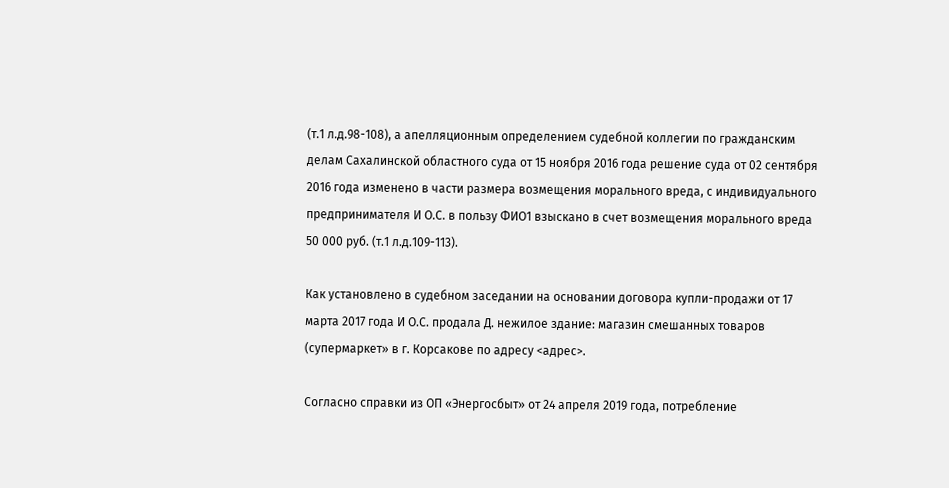(т.1 л.д.98-108), а апелляционным определением судебной коллегии по гражданским делам Сахалинской областного суда от 15 ноября 2016 года решение суда от 02 сентября 2016 года изменено в части размера возмещения морального вреда, с индивидуального предпринимателя И О.С. в пользу ФИО1 взыскано в счет возмещения морального вреда 50 000 руб. (т.1 л.д.109-113).

Как установлено в судебном заседании на основании договора купли-продажи от 17 марта 2017 года И О.С. продала Д. нежилое здание: магазин смешанных товаров (супермаркет» в г. Корсакове по адресу <адрес>.

Согласно справки из ОП «Энергосбыт» от 24 апреля 2019 года, потребление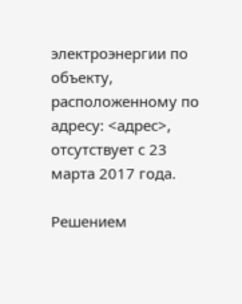электроэнергии по объекту, расположенному по адресу: <адрес>, отсутствует с 23 марта 2017 года.

Решением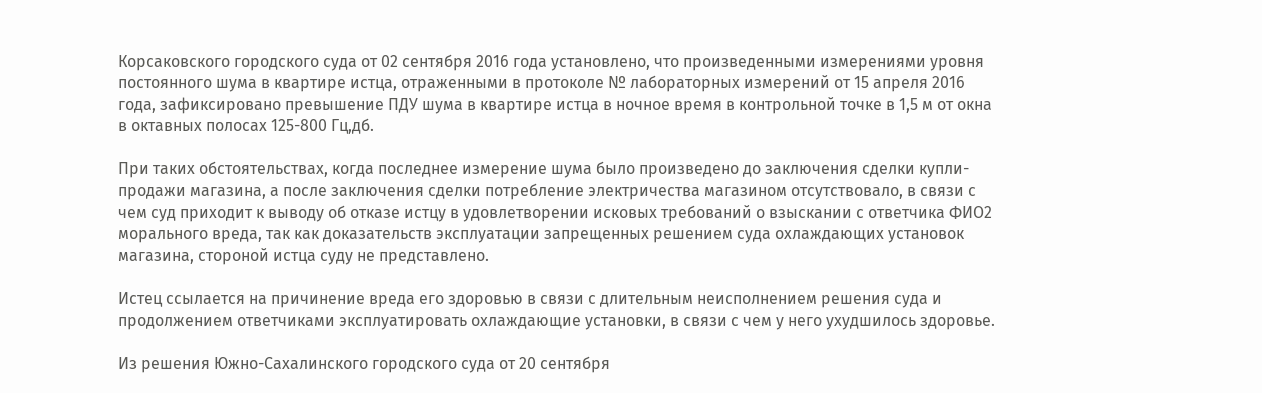Корсаковского городского суда от 02 сентября 2016 года установлено, что произведенными измерениями уровня постоянного шума в квартире истца, отраженными в протоколе № лабораторных измерений от 15 апреля 2016 года, зафиксировано превышение ПДУ шума в квартире истца в ночное время в контрольной точке в 1,5 м от окна в октавных полосах 125-800 Гц,дб.

При таких обстоятельствах, когда последнее измерение шума было произведено до заключения сделки купли-продажи магазина, а после заключения сделки потребление электричества магазином отсутствовало, в связи с чем суд приходит к выводу об отказе истцу в удовлетворении исковых требований о взыскании с ответчика ФИО2 морального вреда, так как доказательств эксплуатации запрещенных решением суда охлаждающих установок магазина, стороной истца суду не представлено.

Истец ссылается на причинение вреда его здоровью в связи с длительным неисполнением решения суда и продолжением ответчиками эксплуатировать охлаждающие установки, в связи с чем у него ухудшилось здоровье.

Из решения Южно-Сахалинского городского суда от 20 сентября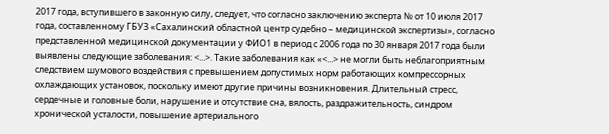2017 года, вступившего в законную силу, следует, что согласно заключению эксперта № от 10 июля 2017 года, составленному ГБУЗ «Сахалинский областной центр судебно – медицинской экспертизы», согласно представленной медицинской документации у ФИО1 в период с 2006 года по 30 января 2017 года были выявлены следующие заболевания: <...>. Такие заболевания как «<...> не могли быть неблагоприятным следствием шумового воздействия с превышением допустимых норм работающих компрессорных охлаждающих установок, поскольку имеют другие причины возникновения. Длительный стресс, сердечные и головные боли, нарушение и отсутствие сна, вялость, раздражительность, синдром хронической усталости, повышение артериального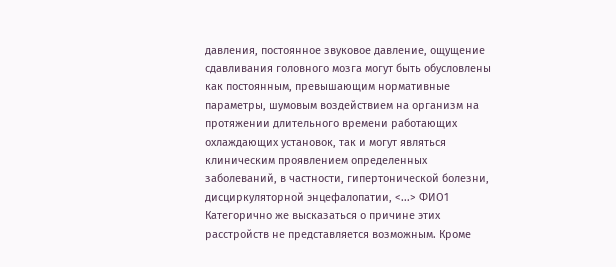давления, постоянное звуковое давление, ощущение сдавливания головного мозга могут быть обусловлены как постоянным, превышающим нормативные параметры, шумовым воздействием на организм на протяжении длительного времени работающих охлаждающих установок, так и могут являться клиническим проявлением определенных заболеваний, в частности, гипертонической болезни, дисциркуляторной энцефалопатии, <...> ФИО1 Категорично же высказаться о причине этих расстройств не представляется возможным. Кроме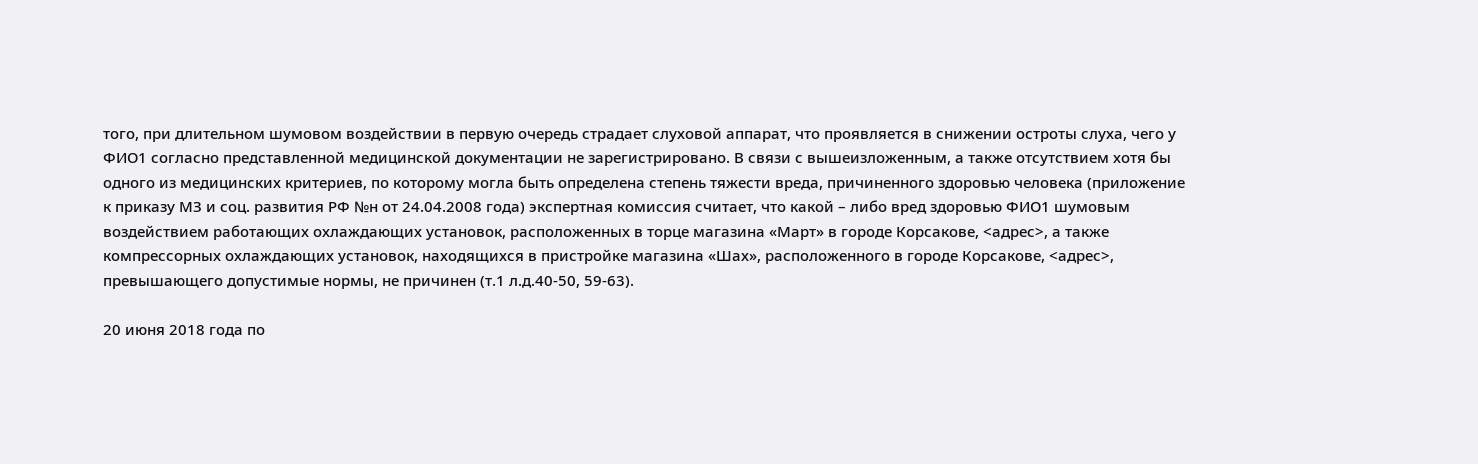того, при длительном шумовом воздействии в первую очередь страдает слуховой аппарат, что проявляется в снижении остроты слуха, чего у ФИО1 согласно представленной медицинской документации не зарегистрировано. В связи с вышеизложенным, а также отсутствием хотя бы одного из медицинских критериев, по которому могла быть определена степень тяжести вреда, причиненного здоровью человека (приложение к приказу МЗ и соц. развития РФ №н от 24.04.2008 года) экспертная комиссия считает, что какой – либо вред здоровью ФИО1 шумовым воздействием работающих охлаждающих установок, расположенных в торце магазина «Март» в городе Корсакове, <адрес>, а также компрессорных охлаждающих установок, находящихся в пристройке магазина «Шах», расположенного в городе Корсакове, <адрес>, превышающего допустимые нормы, не причинен (т.1 л.д.40-50, 59-63).

20 июня 2018 года по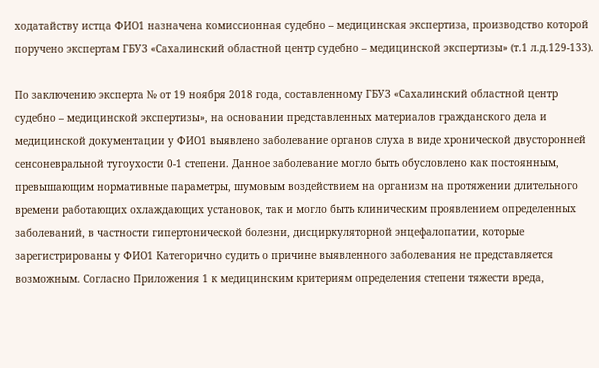ходатайству истца ФИО1 назначена комиссионная судебно – медицинская экспертиза, производство которой поручено экспертам ГБУЗ «Сахалинский областной центр судебно – медицинской экспертизы» (т.1 л.д.129-133).

По заключению эксперта № от 19 ноября 2018 года, составленному ГБУЗ «Сахалинский областной центр судебно – медицинской экспертизы», на основании представленных материалов гражданского дела и медицинской документации у ФИО1 выявлено заболевание органов слуха в виде хронической двусторонней сенсоневральной тугоухости 0-1 степени. Данное заболевание могло быть обусловлено как постоянным, превышающим нормативные параметры, шумовым воздействием на организм на протяжении длительного времени работающих охлаждающих установок, так и могло быть клиническим проявлением определенных заболеваний, в частности гипертонической болезни, дисциркуляторной энцефалопатии, которые зарегистрированы у ФИО1 Категорично судить о причине выявленного заболевания не представляется возможным. Согласно Приложения 1 к медицинским критериям определения степени тяжести вреда,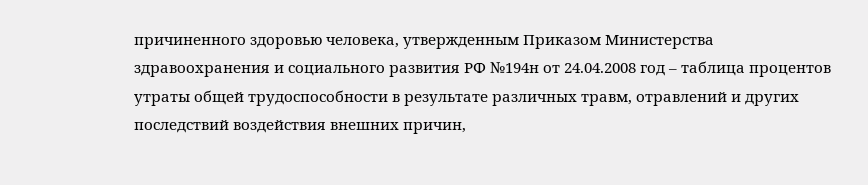причиненного здоровью человека, утвержденным Приказом Министерства здравоохранения и социального развития РФ №194н от 24.04.2008 год – таблица процентов утраты общей трудоспособности в результате различных травм, отравлений и других последствий воздействия внешних причин,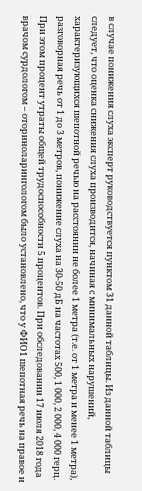в случае понижения слуха эксперт руководствуется пунктом 31 данной таблицы. Из данной таблицы следует, что оценка снижения слуха производится, начиная с минимальных нарушений, характеризующихся шепотной речью на расстоянии не более 1 метра (т.е. от 1 метра и менее 1 метра), разговорная речь от 1 до 3 метров, понижение слуха на 30-50 дБ на частотах 500, 1 000, 2 000, 4 000 герц. При этом процент утраты общей трудоспособности 5 процентов. При обследовании 17 июля 2018 года врачом сурдологом – оториноларингологом было установлено, что у ФИО1 шепотная речь на правое и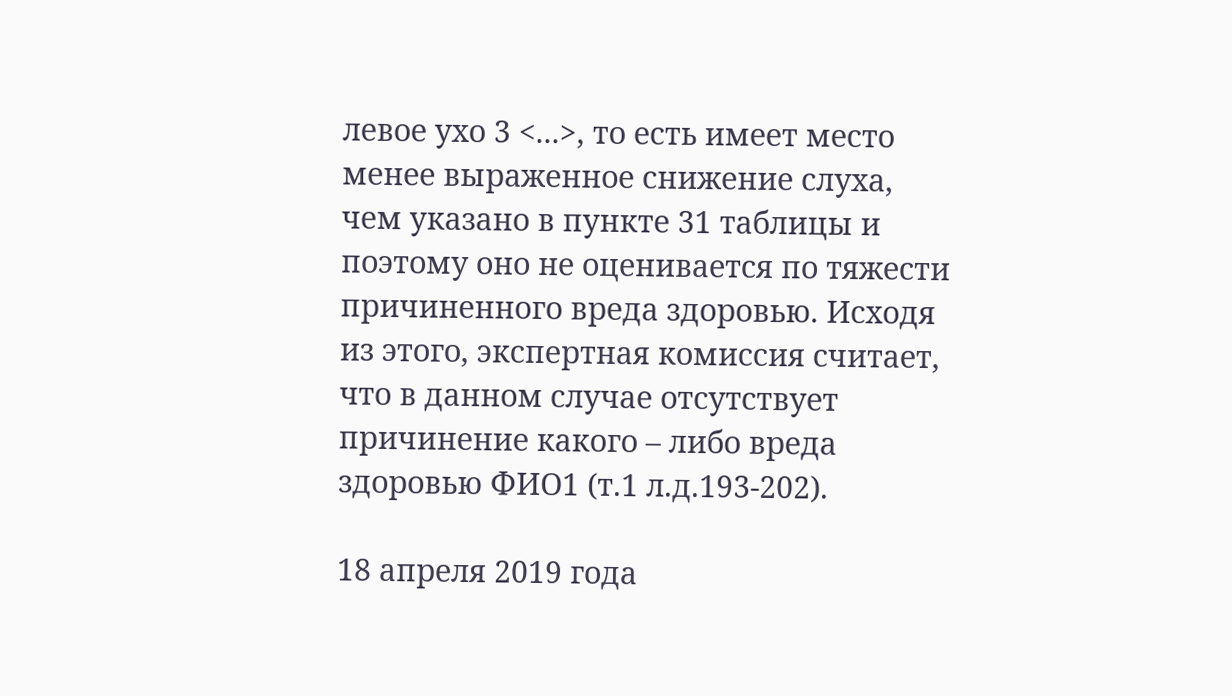левое ухо 3 <...>, то есть имеет место менее выраженное снижение слуха, чем указано в пункте 31 таблицы и поэтому оно не оценивается по тяжести причиненного вреда здоровью. Исходя из этого, экспертная комиссия считает, что в данном случае отсутствует причинение какого – либо вреда здоровью ФИО1 (т.1 л.д.193-202).

18 апреля 2019 года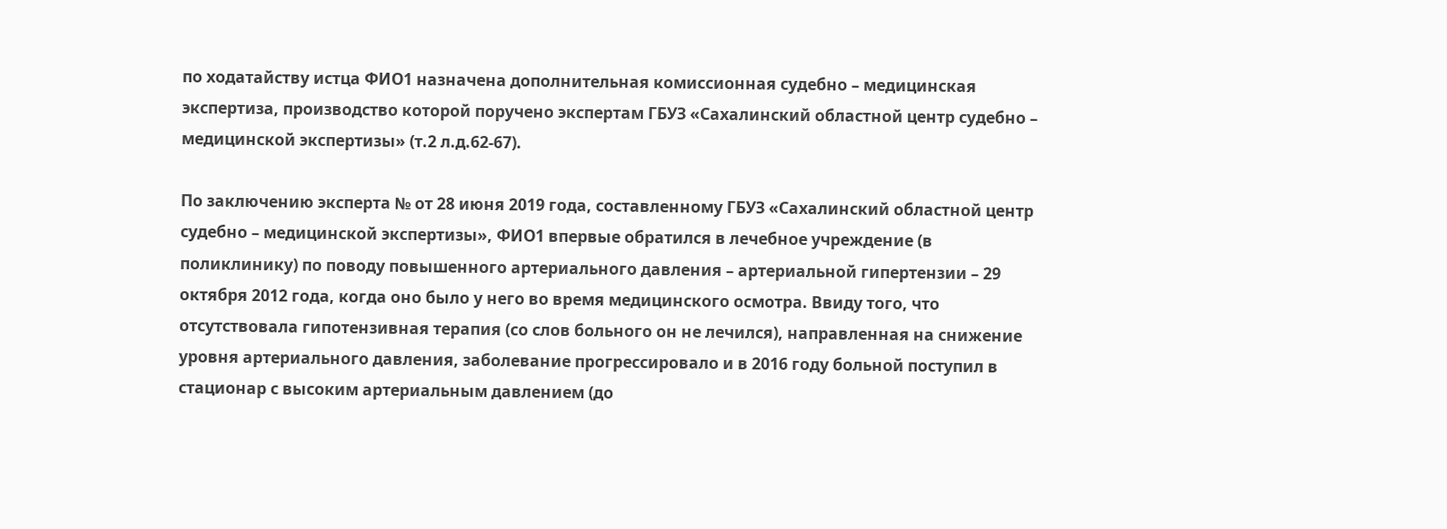по ходатайству истца ФИО1 назначена дополнительная комиссионная судебно – медицинская экспертиза, производство которой поручено экспертам ГБУЗ «Сахалинский областной центр судебно – медицинской экспертизы» (т.2 л.д.62-67).

По заключению эксперта № от 28 июня 2019 года, составленному ГБУЗ «Сахалинский областной центр судебно – медицинской экспертизы», ФИО1 впервые обратился в лечебное учреждение (в поликлинику) по поводу повышенного артериального давления – артериальной гипертензии – 29 октября 2012 года, когда оно было у него во время медицинского осмотра. Ввиду того, что отсутствовала гипотензивная терапия (со слов больного он не лечился), направленная на снижение уровня артериального давления, заболевание прогрессировало и в 2016 году больной поступил в стационар с высоким артериальным давлением (до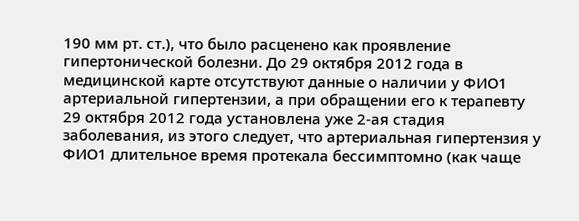190 мм рт. ст.), что было расценено как проявление гипертонической болезни. До 29 октября 2012 года в медицинской карте отсутствуют данные о наличии у ФИО1 артериальной гипертензии, а при обращении его к терапевту 29 октября 2012 года установлена уже 2-ая стадия заболевания, из этого следует, что артериальная гипертензия у ФИО1 длительное время протекала бессимптомно (как чаще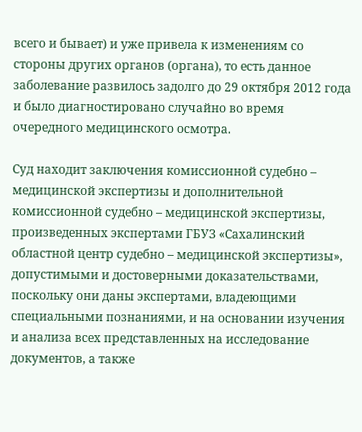всего и бывает) и уже привела к изменениям со стороны других органов (органа), то есть данное заболевание развилось задолго до 29 октября 2012 года и было диагностировано случайно во время очередного медицинского осмотра.

Суд находит заключения комиссионной судебно – медицинской экспертизы и дополнительной комиссионной судебно – медицинской экспертизы, произведенных экспертами ГБУЗ «Сахалинский областной центр судебно – медицинской экспертизы», допустимыми и достоверными доказательствами, поскольку они даны экспертами, владеющими специальными познаниями, и на основании изучения и анализа всех представленных на исследование документов, а также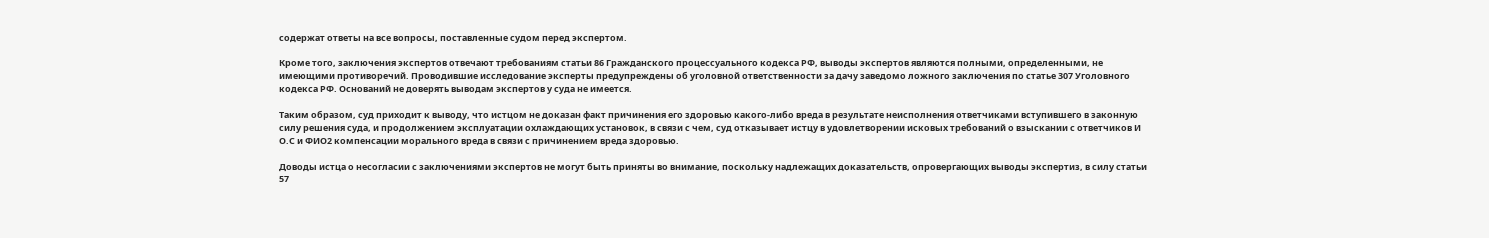содержат ответы на все вопросы, поставленные судом перед экспертом.

Кроме того, заключения экспертов отвечают требованиям статьи 86 Гражданского процессуального кодекса РФ, выводы экспертов являются полными, определенными, не имеющими противоречий. Проводившие исследование эксперты предупреждены об уголовной ответственности за дачу заведомо ложного заключения по статье 307 Уголовного кодекса РФ. Оснований не доверять выводам экспертов у суда не имеется.

Таким образом, суд приходит к выводу, что истцом не доказан факт причинения его здоровью какого-либо вреда в результате неисполнения ответчиками вступившего в законную силу решения суда, и продолжением эксплуатации охлаждающих установок, в связи с чем, суд отказывает истцу в удовлетворении исковых требований о взыскании с ответчиков И О.С и ФИО2 компенсации морального вреда в связи с причинением вреда здоровью.

Доводы истца о несогласии с заключениями экспертов не могут быть приняты во внимание, поскольку надлежащих доказательств, опровергающих выводы экспертиз, в силу статьи 57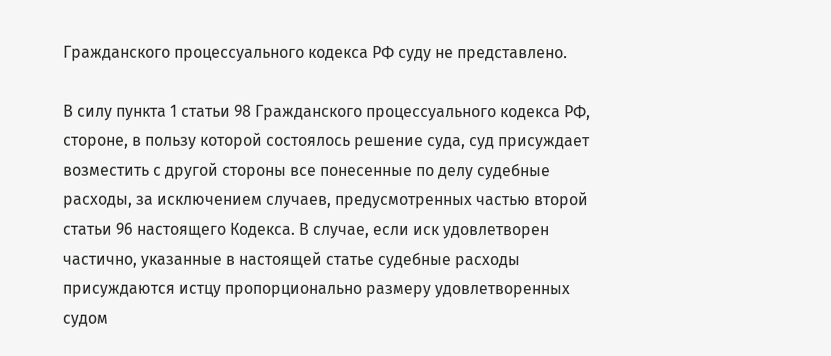Гражданского процессуального кодекса РФ суду не представлено.

В силу пункта 1 статьи 98 Гражданского процессуального кодекса РФ, стороне, в пользу которой состоялось решение суда, суд присуждает возместить с другой стороны все понесенные по делу судебные расходы, за исключением случаев, предусмотренных частью второй статьи 96 настоящего Кодекса. В случае, если иск удовлетворен частично, указанные в настоящей статье судебные расходы присуждаются истцу пропорционально размеру удовлетворенных судом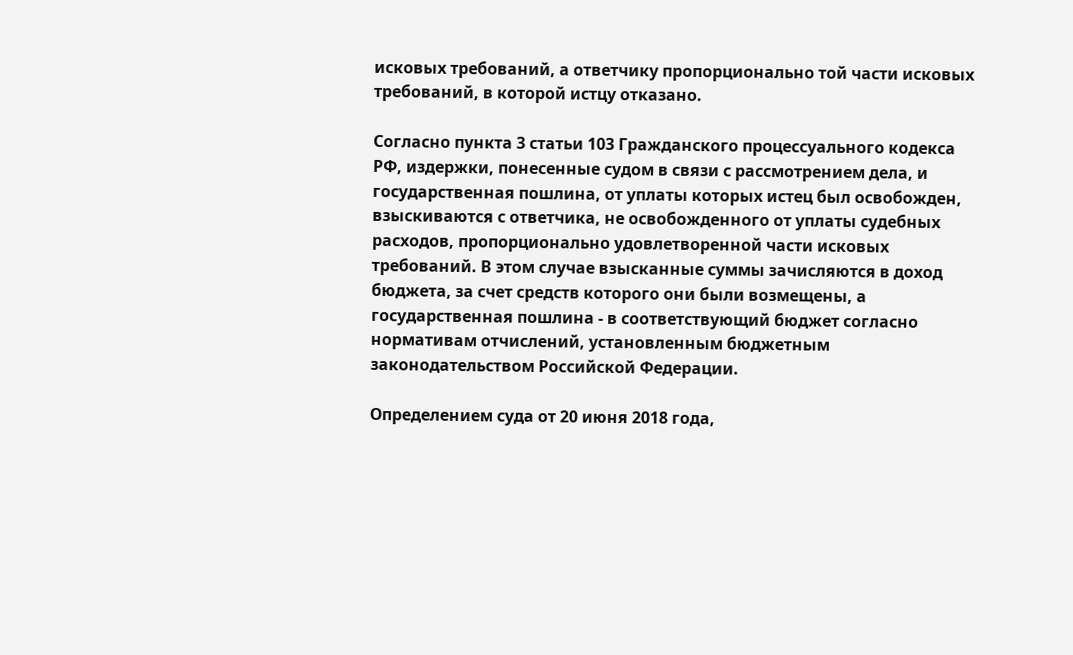исковых требований, а ответчику пропорционально той части исковых требований, в которой истцу отказано.

Согласно пункта 3 статьи 103 Гражданского процессуального кодекса РФ, издержки, понесенные судом в связи с рассмотрением дела, и государственная пошлина, от уплаты которых истец был освобожден, взыскиваются с ответчика, не освобожденного от уплаты судебных расходов, пропорционально удовлетворенной части исковых требований. В этом случае взысканные суммы зачисляются в доход бюджета, за счет средств которого они были возмещены, а государственная пошлина - в соответствующий бюджет согласно нормативам отчислений, установленным бюджетным законодательством Российской Федерации.

Определением суда от 20 июня 2018 года,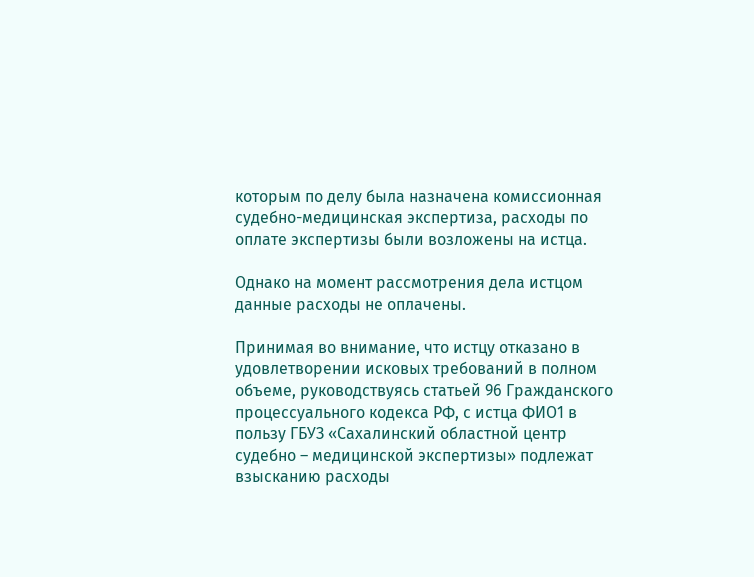которым по делу была назначена комиссионная судебно-медицинская экспертиза, расходы по оплате экспертизы были возложены на истца.

Однако на момент рассмотрения дела истцом данные расходы не оплачены.

Принимая во внимание, что истцу отказано в удовлетворении исковых требований в полном объеме, руководствуясь статьей 96 Гражданского процессуального кодекса РФ, с истца ФИО1 в пользу ГБУЗ «Сахалинский областной центр судебно – медицинской экспертизы» подлежат взысканию расходы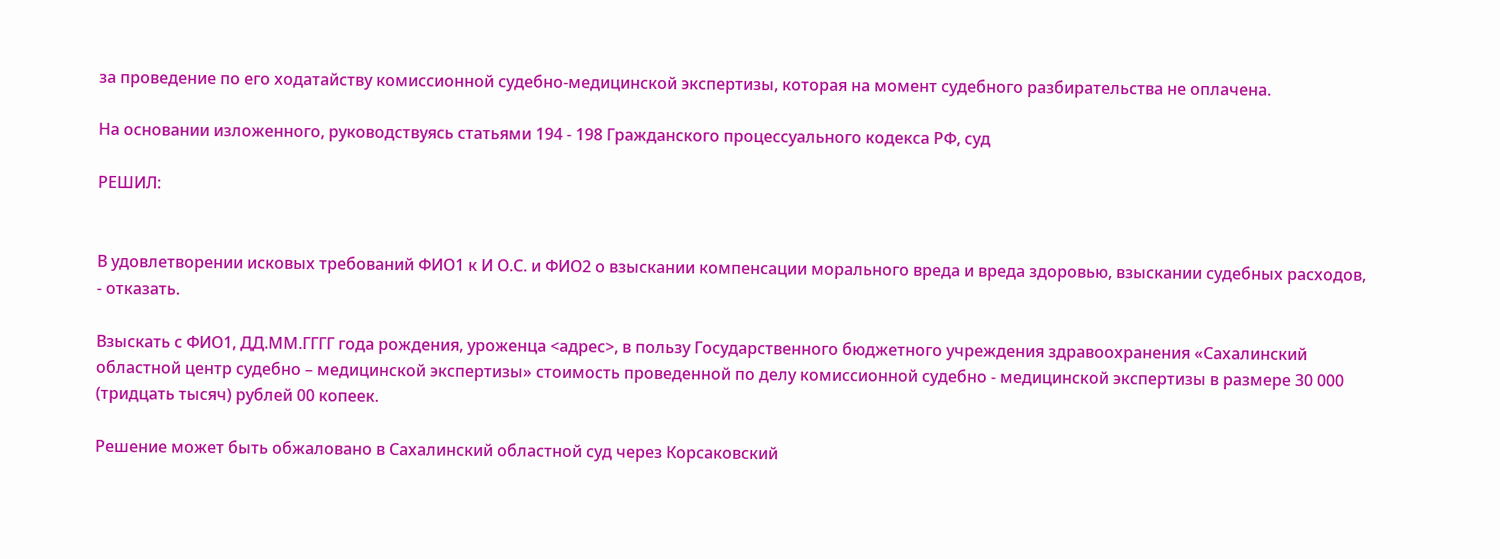за проведение по его ходатайству комиссионной судебно-медицинской экспертизы, которая на момент судебного разбирательства не оплачена.

На основании изложенного, руководствуясь статьями 194 - 198 Гражданского процессуального кодекса РФ, суд

РЕШИЛ:


В удовлетворении исковых требований ФИО1 к И О.С. и ФИО2 о взыскании компенсации морального вреда и вреда здоровью, взыскании судебных расходов, - отказать.

Взыскать с ФИО1, ДД.ММ.ГГГГ года рождения, уроженца <адрес>, в пользу Государственного бюджетного учреждения здравоохранения «Сахалинский областной центр судебно – медицинской экспертизы» стоимость проведенной по делу комиссионной судебно - медицинской экспертизы в размере 30 000 (тридцать тысяч) рублей 00 копеек.

Решение может быть обжаловано в Сахалинский областной суд через Корсаковский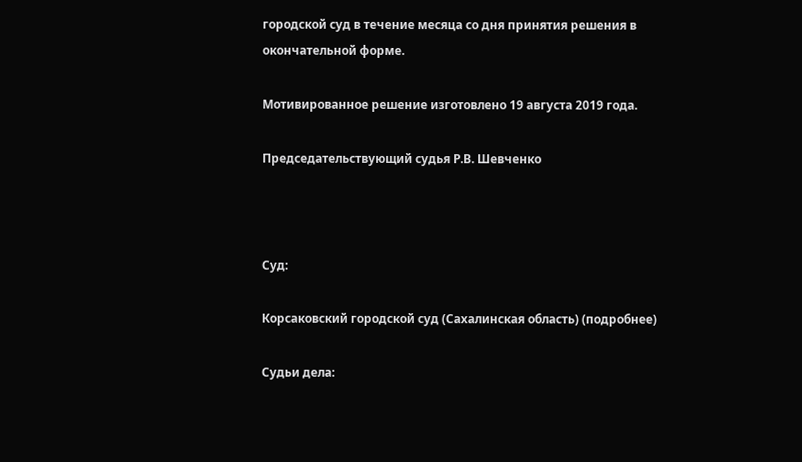городской суд в течение месяца со дня принятия решения в окончательной форме.

Мотивированное решение изготовлено 19 августа 2019 года.

Председательствующий судья Р.В. Шевченко



Суд:

Корсаковский городской суд (Сахалинская область) (подробнее)

Судьи дела: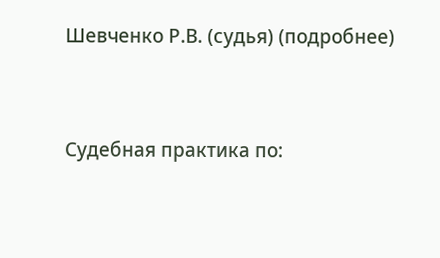Шевченко Р.В. (судья) (подробнее)


Судебная практика по: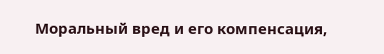Моральный вред и его компенсация,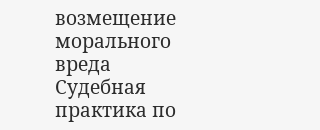возмещение морального вреда
Судебная практика по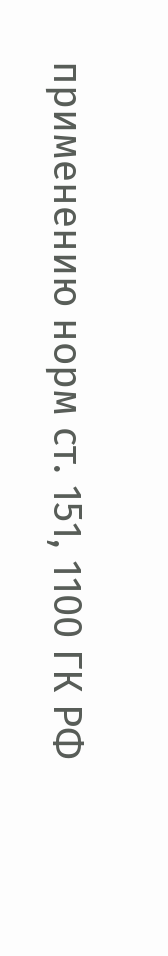применению норм ст. 151, 1100 ГК РФ